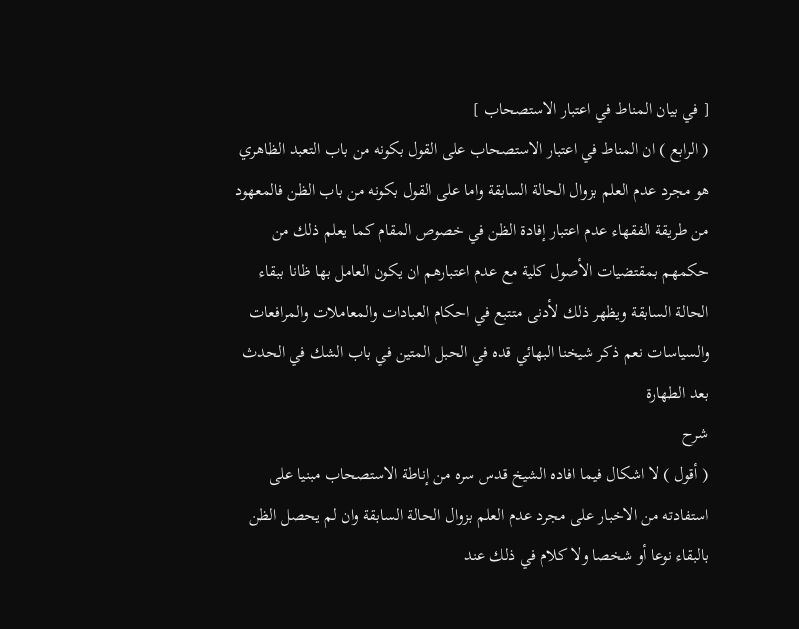[ في بيان المناط في اعتبار الاستصحاب ]
( الرابع ) ان المناط في اعتبار الاستصحاب على القول بكونه من باب التعبد الظاهري هو مجرد عدم العلم بزوال الحالة السابقة واما على القول بكونه من باب الظن فالمعهود من طريقة الفقهاء عدم اعتبار إفادة الظن في خصوص المقام كما يعلم ذلك من حكمهم بمقتضيات الأصول كلية مع عدم اعتبارهم ان يكون العامل بها ظانا ببقاء الحالة السابقة ويظهر ذلك لأدنى متتبع في احكام العبادات والمعاملات والمرافعات والسياسات نعم ذكر شيخنا البهائي قده في الحبل المتين في باب الشك في الحدث بعد الطهارة
شرح
( أقول ) لا اشكال فيما افاده الشيخ قدس سره من إناطة الاستصحاب مبنيا على استفادته من الاخبار على مجرد عدم العلم بزوال الحالة السابقة وان لم يحصل الظن بالبقاء نوعا أو شخصا ولا كلام في ذلك عند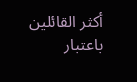أكثر القائلين باعتبار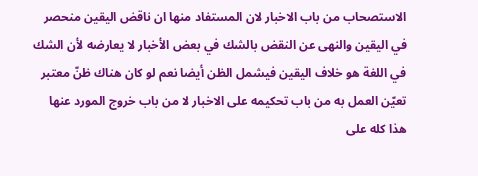الاستصحاب من باب الاخبار لان المستفاد منها ان ناقض اليقين منحصر في اليقين والنهى عن النقض بالشك في بعض الأخبار لا يعارضه لأن الشك في اللغة هو خلاف اليقين فيشمل الظن أيضا نعم لو كان هناك ظنّ معتبر تعيّن العمل به من باب تحكيمه على الاخبار لا من باب خروج المورد عنها هذا كله على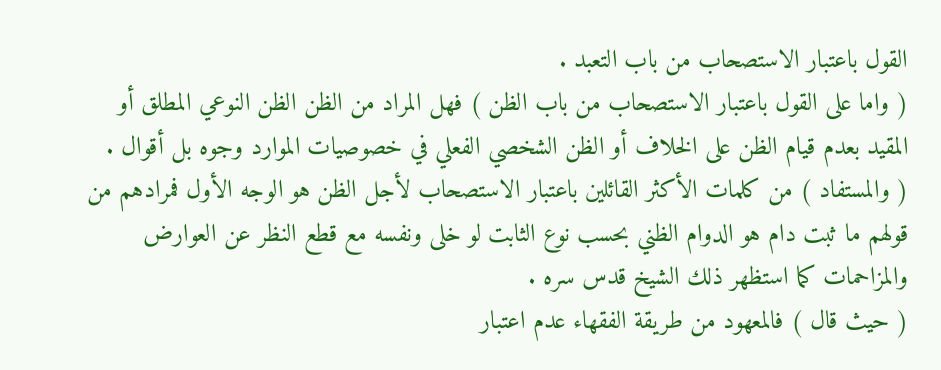القول باعتبار الاستصحاب من باب التعبد .
( واما على القول باعتبار الاستصحاب من باب الظن ) فهل المراد من الظن الظن النوعي المطلق أو المقيد بعدم قيام الظن على الخلاف أو الظن الشخصي الفعلي في خصوصيات الموارد وجوه بل أقوال .
( والمستفاد ) من كلمات الأكثر القائلين باعتبار الاستصحاب لأجل الظن هو الوجه الأول فمرادهم من قولهم ما ثبت دام هو الدوام الظني بحسب نوع الثابت لو خلى ونفسه مع قطع النظر عن العوارض والمزاحمات كما استظهر ذلك الشيخ قدس سره .
( حيث قال ) فالمعهود من طريقة الفقهاء عدم اعتبار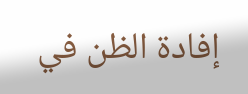إفادة الظن في